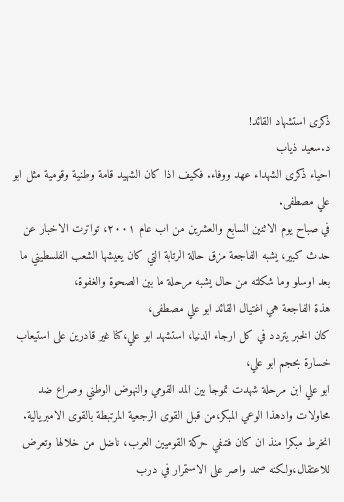ذكرى استشهاد القائد!
د.سعيد ذياب
احياء ذكرى الشهداء عهد ووفاء. فكيف اذا كان الشهيد قامة وطنية وقومية مثل ابو علي مصطفى.
في صباح يوم الاثنين السابع والعشرين من اب عام ٢٠٠١، تواترت الاخبار عن حدث كبير، يشبه الفاجعة مزق حالة الرتابة التي كان يعيشها الشعب الفلسطيني ما بعد اوسلو وما شكلته من حال يشبه مرحلة ما بين الصحوة والغفوة،
هذة الفاجعة هي اغتيال القائد ابو علي مصطفى،
كان الخبر يتردد في كل ارجاء الدنيا، استشهد ابو علي،كنا غير قادرين على استيعاب خسارة بحجم ابو علي،
ابو علي ابن مرحلة شهدت تموجا بين المد القومي والنهوض الوطني وصراع ضد محاولات وادهذا الوعي المبكر،من قبل القوى الرجعية المرتبطة بالقوى الامبريالية.
انخرط مبكرا منذ ان كان فتىفي حركة القوميين العرب، ناضل من خلالها وتعرض للاعتقال،ولكنه صمد واصر على الاستمرار في درب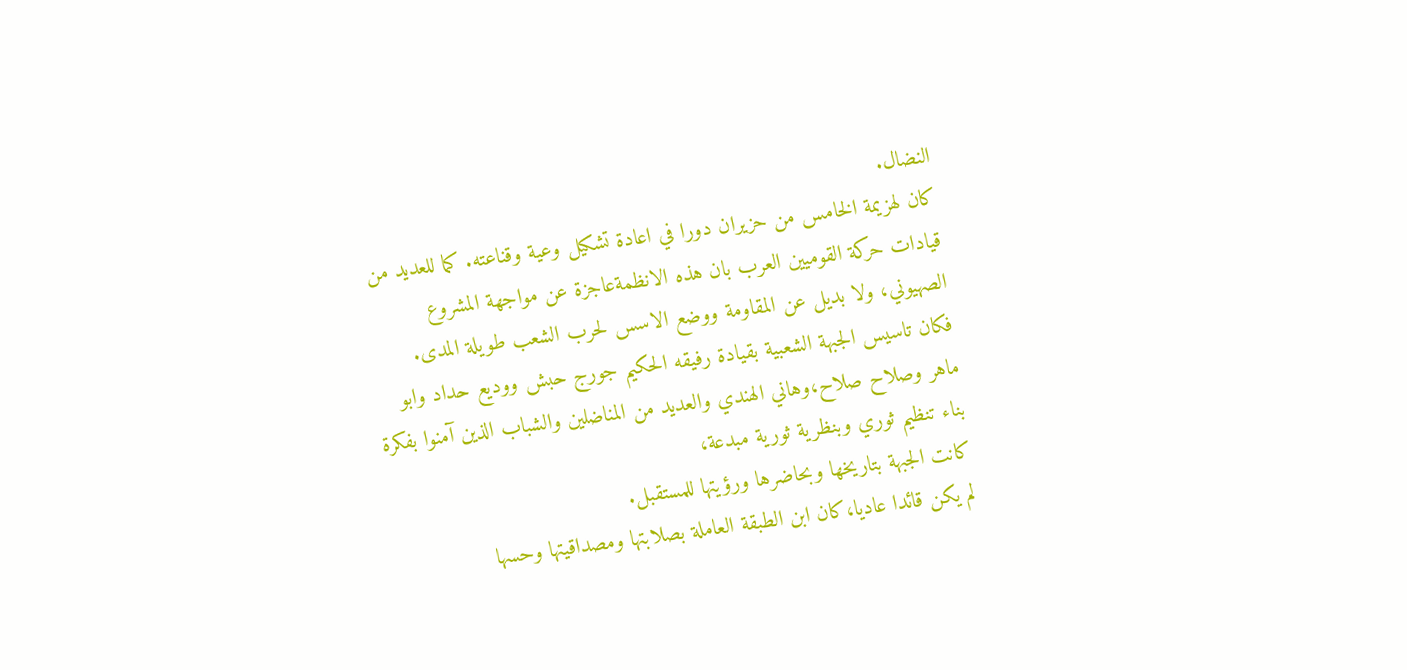النضال.
كان لهزيمة الخامس من حزيران دورا في اعادة تشكيل وعية وقناعته. كما للعديد من قيادات حركة القوميين العرب بان هذه الانظمةعاجزة عن مواجهة المشروع الصهيوني، ولا بديل عن المقاومة ووضع الاسس لحرب الشعب طويلة المدى.
فكان تاسيس الجبهة الشعبية بقيادة رفيقه الحكيم جورج حبش ووديع حداد وابو ماهر وصلاح صلاح،وهاني الهندي والعديد من المناضلين والشباب الذين آمنوا بفكرة بناء تنظيم ثوري وبنظرية ثورية مبدعة،
كانت الجبهة بتاريخها وبحاضرها ورؤيتها للمستقبل.
لم يكن قائدا عاديا،كان ابن الطبقة العاملة بصلابتها ومصداقيتها وحسها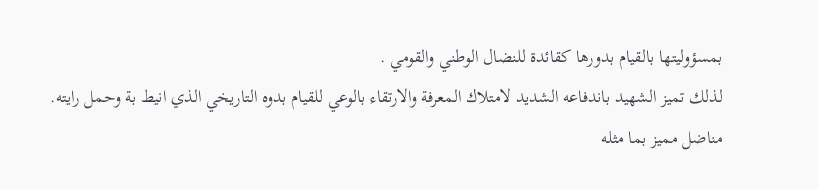بمسؤوليتها بالقيام بدورها كقائدة للنضال الوطني والقومي .
لذلك تميز الشهيد باندفاعه الشديد لامتلاك المعرفة والارتقاء بالوعي للقيام بدوه التاريخي الذي انيط بة وحمل رايته.
مناضل مميز بما مثله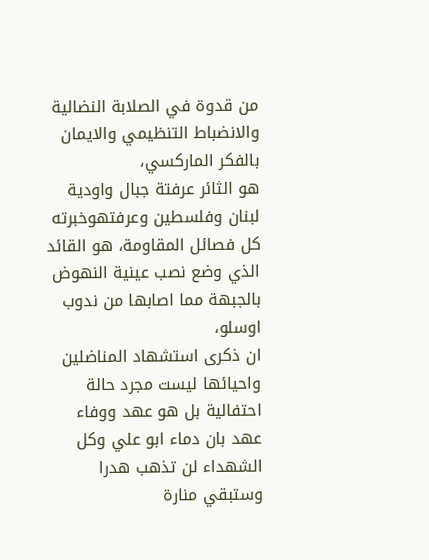من قدوة في الصلابة النضالية والانضباط التنظيمي والايمان بالفكر الماركسي،
هو الثائر عرفتة جبال واودية لبنان وفلسطين وعرفتهوخبرته كل فصائل المقاومة، هو القائد الذي وضع نصب عينية النهوض بالجبهة مما اصابها من ندوب اوسلو،
ان ذكرى استشهاد المناضلين واحيائها ليست مجرد حالة احتفالية بل هو عهد ووفاء عهد بان دماء ابو علي وكل الشهداء لن تذهب هدرا وستبقي منارة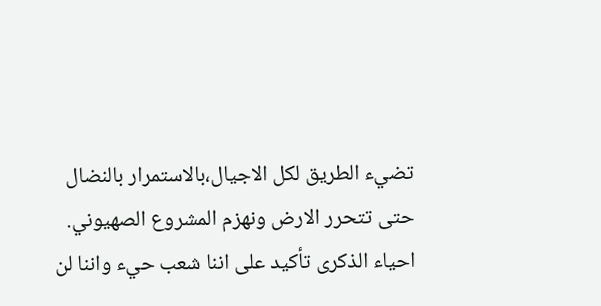تضيء الطريق لكل الاجيال،بالاستمرار بالنضال حتى تتحرر الارض ونهزم المشروع الصهيوني.
احياء الذكرى تأكيد على اننا شعب حيء واننا لن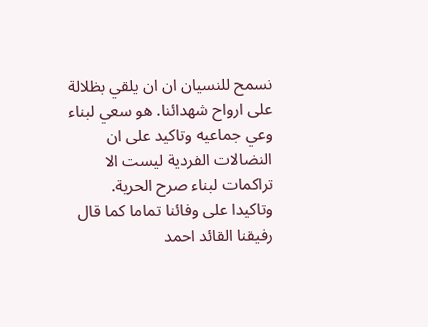نسمح للنسيان ان ان يلقي بظلالة على ارواح شهدائنا. هو سعي لبناء وعي جماعيه وتاكيد على ان النضالات الفردية ليست الا تراكمات لبناء صرح الحرية.
وتاكيدا على وفائنا تماما كما قال رفيقنا القائد احمد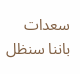سعدات باننا سنظل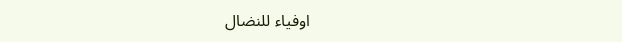اوفياء للنضال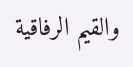والقيم الرفاقية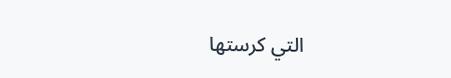التي كرستها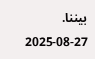بيننا.
2025-08-27